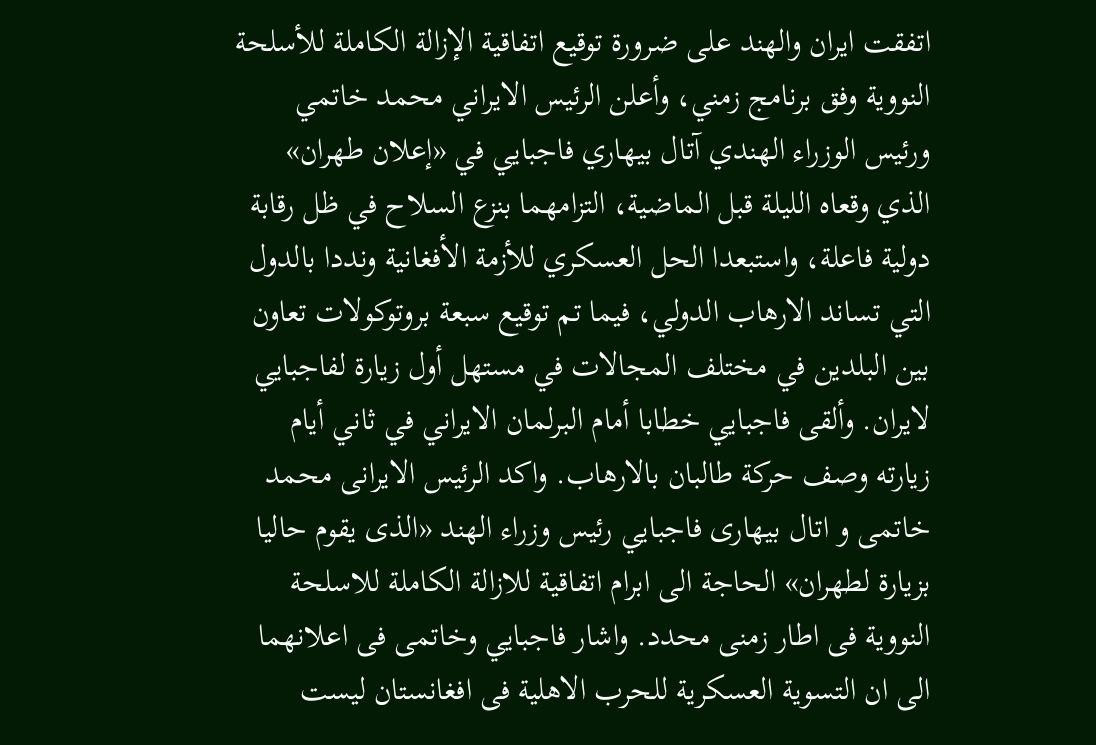اتفقت ايران والهند على ضرورة توقيع اتفاقية الإزالة الكاملة للأسلحة النووية وفق برنامج زمني، وأعلن الرئيس الايراني محمد خاتمي ورئيس الوزراء الهندي آتال بيهاري فاجبايي في «إعلان طهران» الذي وقعاه الليلة قبل الماضية، التزامهما بنزع السلاح في ظل رقابة دولية فاعلة، واستبعدا الحل العسكري للأزمة الأفغانية ونددا بالدول التي تساند الارهاب الدولي، فيما تم توقيع سبعة بروتوكولات تعاون بين البلدين في مختلف المجالات في مستهل أول زيارة لفاجبايي لايران. وألقى فاجبايي خطابا أمام البرلمان الايراني في ثاني أيام زيارته وصف حركة طالبان بالارهاب. واكد الرئيس الايرانى محمد خاتمى و اتال بيهارى فاجبايي رئيس وزراء الهند «الذى يقوم حاليا بزيارة لطهران» الحاجة الى ابرام اتفاقية للازالة الكاملة للاسلحة النووية فى اطار زمنى محدد. واشار فاجبايي وخاتمى فى اعلانهما الى ان التسوية العسكرية للحرب الاهلية فى افغانستان ليست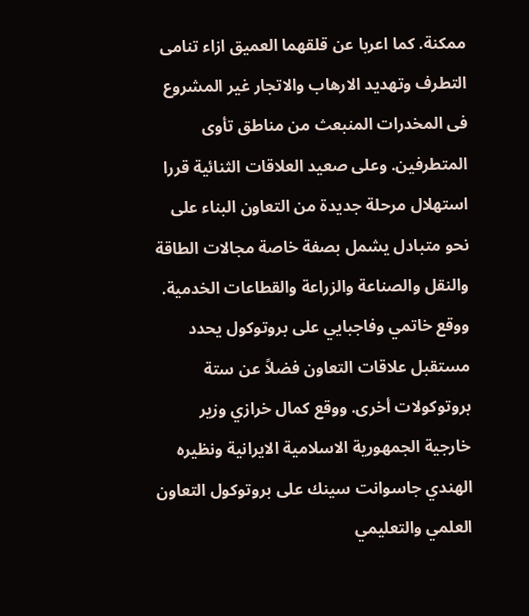ممكنة. كما اعربا عن قلقهما العميق ازاء تنامى التطرف وتهديد الارهاب والاتجار غير المشروع فى المخدرات المنبعث من مناطق تأوى المتطرفين. وعلى صعيد العلاقات الثنائية قررا استهلال مرحلة جديدة من التعاون البناء على نحو متبادل يشمل بصفة خاصة مجالات الطاقة والنقل والصناعة والزراعة والقطاعات الخدمية. ووقع خاتمي وفاجبايي على بروتوكول يحدد مستقبل علاقات التعاون فضلاً عن ستة بروتوكولات أخرى. ووقع كمال خرازي وزير خارجية الجمهورية الاسلامية الايرانية ونظيره الهندي جاسوانت سينك على بروتوكول التعاون العلمي والتعليمي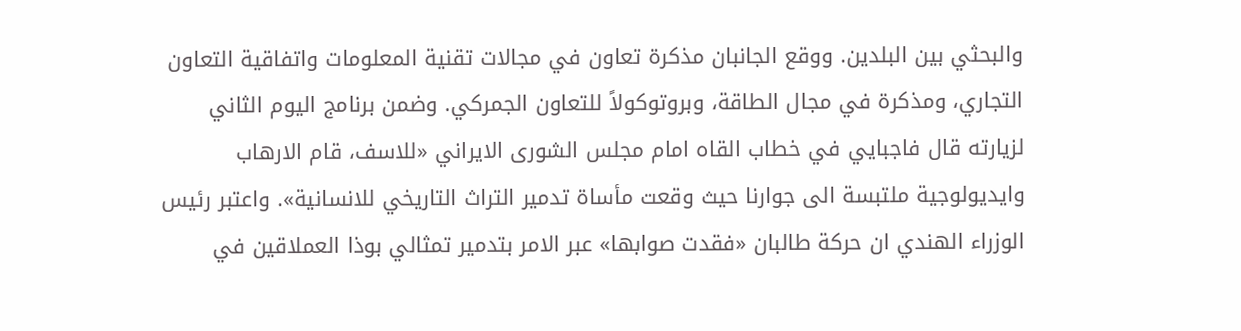والبحثي بين البلدين. ووقع الجانبان مذكرة تعاون في مجالات تقنية المعلومات واتفاقية التعاون التجاري، ومذكرة في مجال الطاقة، وبروتوكولاً للتعاون الجمركي. وضمن برنامج اليوم الثاني لزيارته قال فاجبايي في خطاب القاه امام مجلس الشورى الايراني «للاسف، قام الارهاب وايديولوجية ملتبسة الى جوارنا حيث وقعت مأساة تدمير التراث التاريخي للانسانية». واعتبر رئيس الوزراء الهندي ان حركة طالبان «فقدت صوابها» عبر الامر بتدمير تمثالي بوذا العملاقين في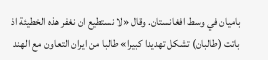باميان في وسط افغانستان. وقال «لا نستطيع ان نغفر هذه الخطيئة اذ باتت (طالبان) تشكل تهديدا كبيرا» طالبا من ايران التعاون مع الهند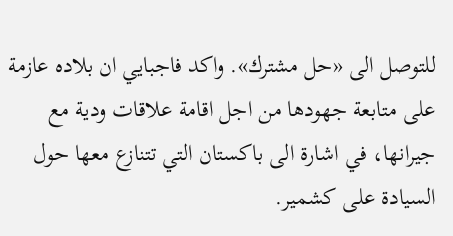للتوصل الى «حل مشترك». واكد فاجبايي ان بلاده عازمة على متابعة جهودها من اجل اقامة علاقات ودية مع جيرانها، في اشارة الى باكستان التي تتنازع معها حول السيادة على كشمير.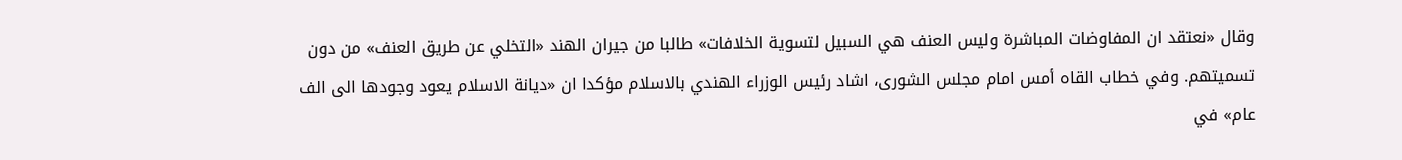وقال «نعتقد ان المفاوضات المباشرة وليس العنف هي السبيل لتسوية الخلافات» طالبا من جيران الهند «التخلي عن طريق العنف» من دون تسميتهم. وفي خطاب القاه أمس امام مجلس الشورى، اشاد رئيس الوزراء الهندي بالاسلام مؤكدا ان «ديانة الاسلام يعود وجودها الى الف عام» في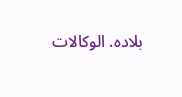بلاده. الوكالات